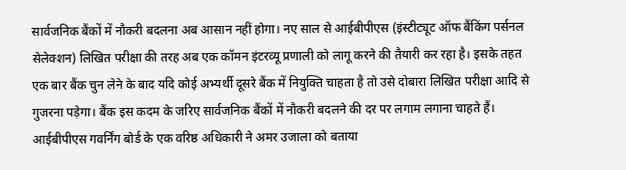सार्वजनिक बैंकों में नौकरी बदलना अब आसान नहीं होगा। नए साल से आईबीपीएस (इंस्टीट्यूट ऑफ बैंकिंग पर्सनल सेलेक्शन) लिखित परीक्षा की तरह अब एक कॉमन इंटरव्यू प्रणाली को लागू करने की तैयारी कर रहा है। इसके तहत एक बार बैंक चुन लेने के बाद यदि कोई अभ्यर्थी दूसरे बैंक में नियुक्ति चाहता है तो उसे दोबारा लिखित परीक्षा आदि से गुजरना पड़ेगा। बैंक इस कदम के जरिए सार्वजनिक बैंकों में नौकरी बदलने की दर पर लगाम लगाना चाहते हैं।
आईबीपीएस गवर्निंग बोर्ड के एक वरिष्ठ अधिकारी ने अमर उजाला को बताया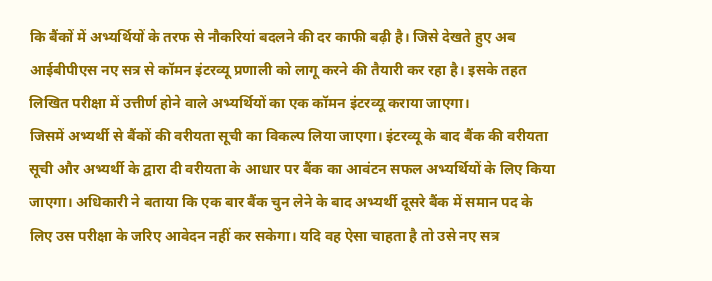कि बैंकों में अभ्यर्थियों के तरफ से नौकरियां बदलने की दर काफी बढ़ी है। जिसे देखते हुए अब आईबीपीएस नए सत्र से कॉमन इंटरव्यू प्रणाली को लागू करने की तैयारी कर रहा है। इसके तहत लिखित परीक्षा में उत्तीर्ण होने वाले अभ्यर्थियों का एक कॉमन इंटरव्यू कराया जाएगा।
जिसमें अभ्यर्थी से बैंकों की वरीयता सूची का विकल्प लिया जाएगा। इंटरव्यू के बाद बैंक की वरीयता सूची और अभ्यर्थी के द्वारा दी वरीयता के आधार पर बैंक का आवंटन सफल अभ्यर्थियों के लिए किया जाएगा। अधिकारी ने बताया कि एक बार बैंक चुन लेने के बाद अभ्यर्थी दूसरे बैंक में समान पद के लिए उस परीक्षा के जरिए आवेदन नहीं कर सकेगा। यदि वह ऐसा चाहता है तो उसे नए सत्र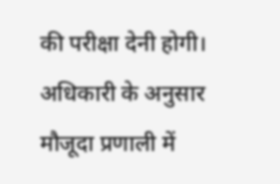की परीक्षा देनी होगी।
अधिकारी के अनुसार मौजूदा प्रणाली में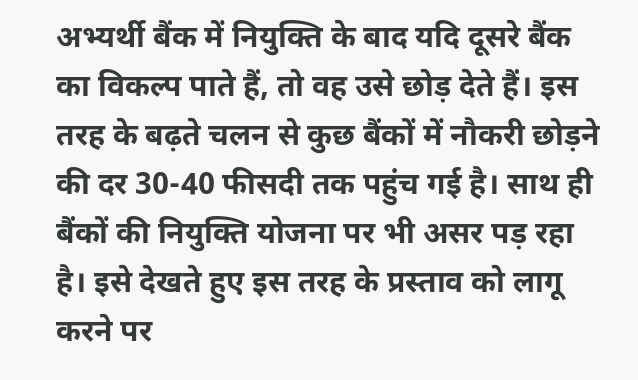अभ्यर्थी बैंक में नियुक्ति के बाद यदि दूसरे बैंक का विकल्प पाते हैं, तो वह उसे छोड़ देते हैं। इस तरह के बढ़ते चलन से कुछ बैंकों में नौकरी छोड़ने की दर 30-40 फीसदी तक पहुंच गई है। साथ ही बैंकों की नियुक्ति योजना पर भी असर पड़ रहा है। इसे देखते हुए इस तरह के प्रस्ताव को लागू करने पर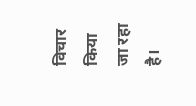विचार किया जा रहा है।